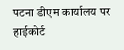पटना डीएम कार्यालय पर हाईकोर्ट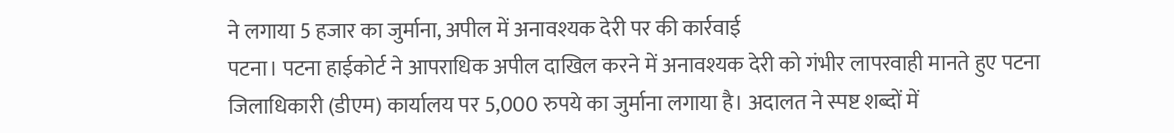ने लगाया 5 हजार का जुर्माना, अपील में अनावश्यक देरी पर की कार्रवाई
पटना। पटना हाईकोर्ट ने आपराधिक अपील दाखिल करने में अनावश्यक देरी को गंभीर लापरवाही मानते हुए पटना जिलाधिकारी (डीएम) कार्यालय पर 5,000 रुपये का जुर्माना लगाया है। अदालत ने स्पष्ट शब्दों में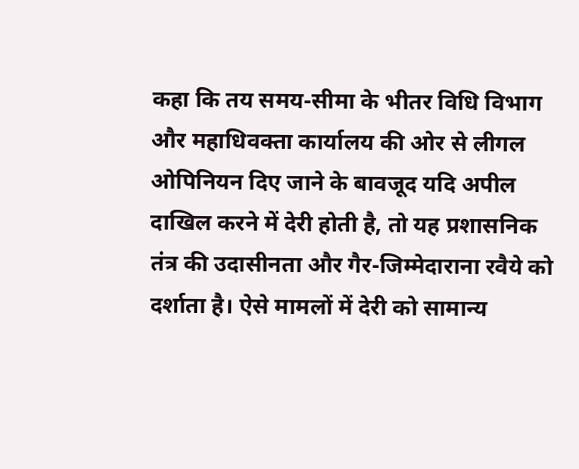कहा कि तय समय-सीमा के भीतर विधि विभाग और महाधिवक्ता कार्यालय की ओर से लीगल ओपिनियन दिए जाने के बावजूद यदि अपील दाखिल करने में देरी होती है, तो यह प्रशासनिक तंत्र की उदासीनता और गैर-जिम्मेदाराना रवैये को दर्शाता है। ऐसे मामलों में देरी को सामान्य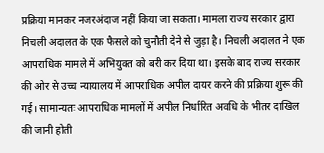प्रक्रिया मानकर नजरअंदाज नहीं किया जा सकता। मामला राज्य सरकार द्वारा निचली अदालत के एक फैसले को चुनौती देने से जुड़ा है। निचली अदालत ने एक आपराधिक मामले में अभियुक्त को बरी कर दिया था। इसके बाद राज्य सरकार की ओर से उच्च न्यायालय में आपराधिक अपील दायर करने की प्रक्रिया शुरू की गई। सामान्यतः आपराधिक मामलों में अपील निर्धारित अवधि के भीतर दाखिल की जानी होती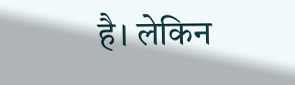है। लेकिन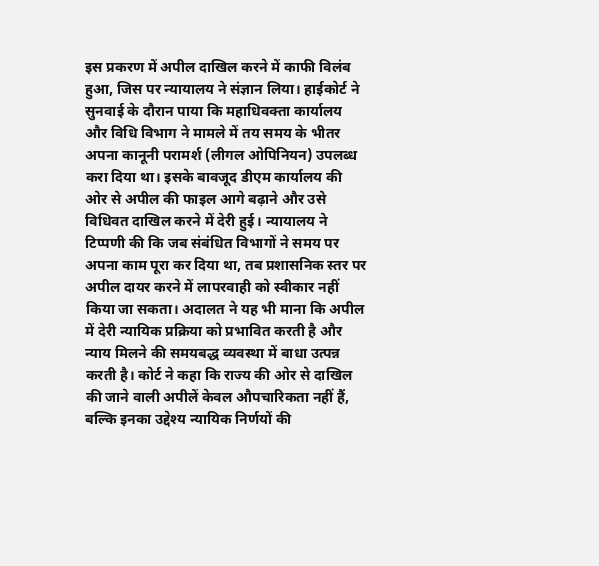इस प्रकरण में अपील दाखिल करने में काफी विलंब हुआ, जिस पर न्यायालय ने संज्ञान लिया। हाईकोर्ट ने सुनवाई के दौरान पाया कि महाधिवक्ता कार्यालय और विधि विभाग ने मामले में तय समय के भीतर अपना कानूनी परामर्श (लीगल ओपिनियन) उपलब्ध करा दिया था। इसके बावजूद डीएम कार्यालय की ओर से अपील की फाइल आगे बढ़ाने और उसे विधिवत दाखिल करने में देरी हुई। न्यायालय ने टिप्पणी की कि जब संबंधित विभागों ने समय पर अपना काम पूरा कर दिया था, तब प्रशासनिक स्तर पर अपील दायर करने में लापरवाही को स्वीकार नहीं किया जा सकता। अदालत ने यह भी माना कि अपील में देरी न्यायिक प्रक्रिया को प्रभावित करती है और न्याय मिलने की समयबद्ध व्यवस्था में बाधा उत्पन्न करती है। कोर्ट ने कहा कि राज्य की ओर से दाखिल की जाने वाली अपीलें केवल औपचारिकता नहीं हैं, बल्कि इनका उद्देश्य न्यायिक निर्णयों की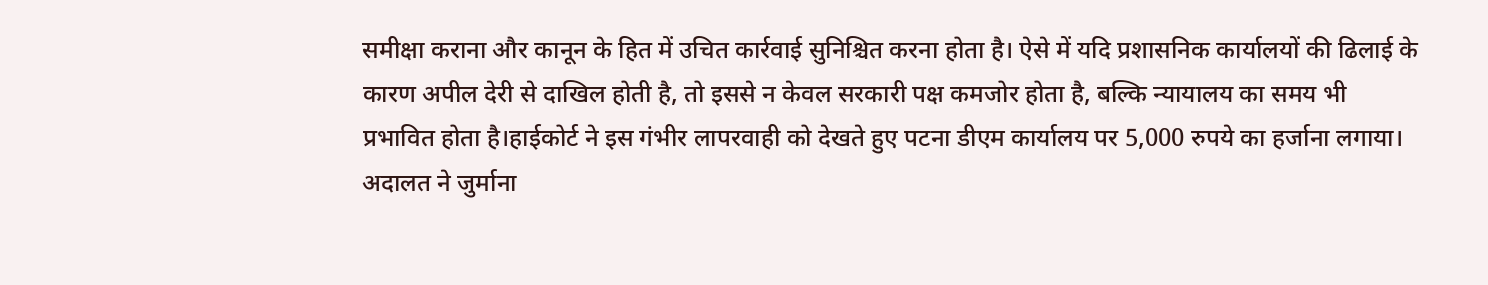समीक्षा कराना और कानून के हित में उचित कार्रवाई सुनिश्चित करना होता है। ऐसे में यदि प्रशासनिक कार्यालयों की ढिलाई के कारण अपील देरी से दाखिल होती है, तो इससे न केवल सरकारी पक्ष कमजोर होता है, बल्कि न्यायालय का समय भी प्रभावित होता है।हाईकोर्ट ने इस गंभीर लापरवाही को देखते हुए पटना डीएम कार्यालय पर 5,000 रुपये का हर्जाना लगाया। अदालत ने जुर्माना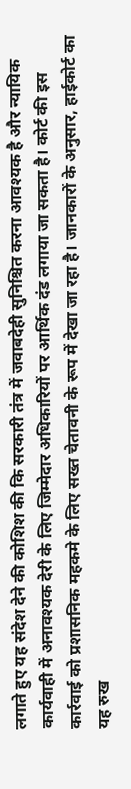लगाते हुए यह संदेश देने की कोशिश की कि सरकारी तंत्र में जवाबदेही सुनिश्चित करना आवश्यक है और न्यायिक कार्यवाही में अनावश्यक देरी के लिए जिम्मेदार अधिकारियों पर आर्थिक दंड लगाया जा सकता है। कोर्ट की इस कार्रवाई को प्रशासनिक महकमे के लिए सख्त चेतावनी के रूप में देखा जा रहा है। जानकारों के अनुसार, हाईकोर्ट का यह रुख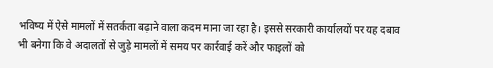भविष्य में ऐसे मामलों में सतर्कता बढ़ाने वाला कदम माना जा रहा है। इससे सरकारी कार्यालयों पर यह दबाव भी बनेगा कि वे अदालतों से जुड़े मामलों में समय पर कार्रवाई करें और फाइलों को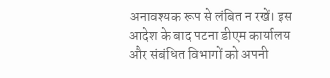अनावश्यक रूप से लंबित न रखें। इस आदेश के बाद पटना डीएम कार्यालय और संबंधित विभागों को अपनी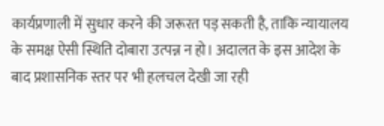कार्यप्रणाली में सुधार करने की जरूरत पड़ सकती है, ताकि न्यायालय के समक्ष ऐसी स्थिति दोबारा उत्पन्न न हो। अदालत के इस आदेश के बाद प्रशासनिक स्तर पर भी हलचल देखी जा रही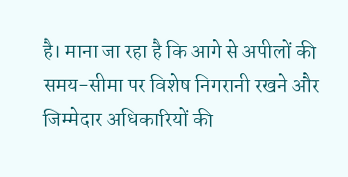है। माना जा रहा है कि आगे से अपीलों की समय-सीमा पर विशेष निगरानी रखने और जिम्मेदार अधिकारियों की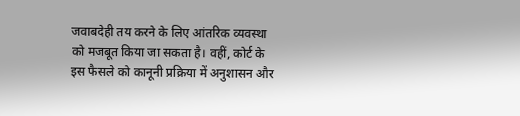जवाबदेही तय करने के लिए आंतरिक व्यवस्था को मजबूत किया जा सकता है। वहीं, कोर्ट के इस फैसले को कानूनी प्रक्रिया में अनुशासन और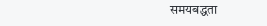समयबद्धता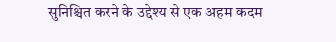सुनिश्चित करने के उद्देश्य से एक अहम कदम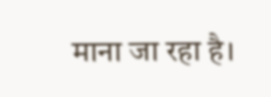माना जा रहा है।